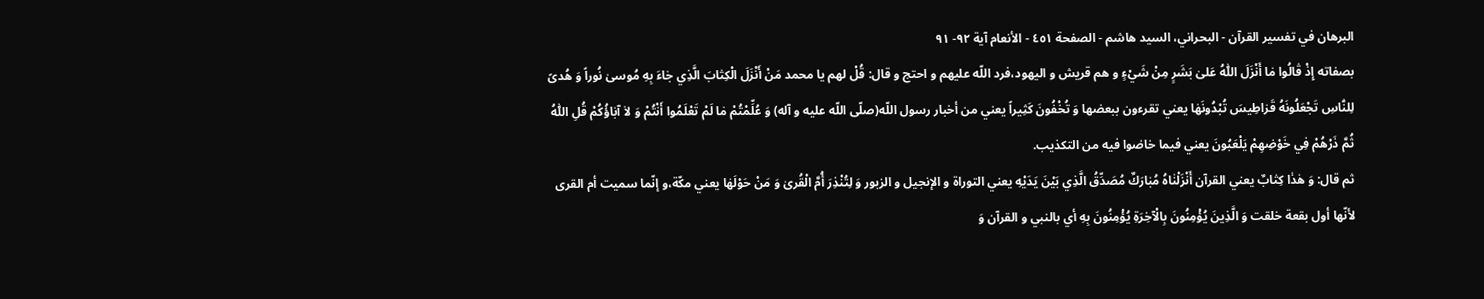البرهان في تفسير القرآن - البحراني، السيد هاشم - الصفحة ٤٥١ - الأنعام آية ٩٢- ٩١
بصفاته إِذْ قٰالُوا مٰا أَنْزَلَ اللّٰهُ عَلىٰ بَشَرٍ مِنْ شَيْءٍ و هم قريش و اليهود،فرد اللّه عليهم و احتج و قال: قُلْ لهم يا محمد مَنْ أَنْزَلَ الْكِتٰابَ الَّذِي جٰاءَ بِهِ مُوسىٰ نُوراً وَ هُدىً لِلنّٰاسِ تَجْعَلُونَهُ قَرٰاطِيسَ تُبْدُونَهٰا يعني تقرءون ببعضها وَ تُخْفُونَ كَثِيراً يعني من أخبار رسول اللّه(صلّى اللّه عليه و آله) وَ عُلِّمْتُمْ مٰا لَمْ تَعْلَمُوا أَنْتُمْ وَ لاٰ آبٰاؤُكُمْ قُلِ اللّٰهُ ثُمَّ ذَرْهُمْ فِي خَوْضِهِمْ يَلْعَبُونَ يعني فيما خاضوا فيه من التكذيب.
ثم قال: وَ هٰذٰا كِتٰابٌ يعني القرآن أَنْزَلْنٰاهُ مُبٰارَكٌ مُصَدِّقُ الَّذِي بَيْنَ يَدَيْهِ يعني التوراة و الإنجيل و الزبور وَ لِتُنْذِرَ أُمَّ الْقُرىٰ وَ مَنْ حَوْلَهٰا يعني مكّة،و إنّما سميت أم القرى لأنّها أول بقعة خلقت وَ الَّذِينَ يُؤْمِنُونَ بِالْآخِرَةِ يُؤْمِنُونَ بِهِ أي بالنبي و القرآن وَ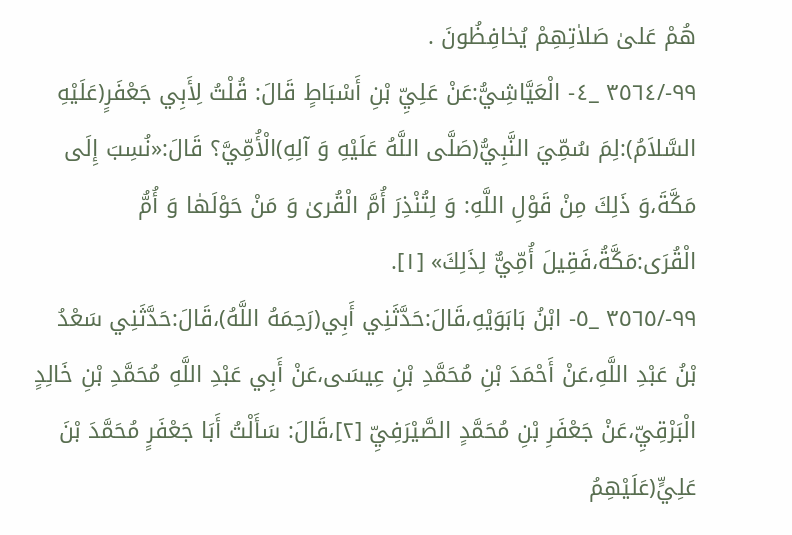هُمْ عَلىٰ صَلاٰتِهِمْ يُحٰافِظُونَ .
٩٩-/٣٥٦٤ _٤- الْعَيَّاشِيُّ:عَنْ عَلِيِّ بْنِ أَسْبَاطٍ قَالَ: قُلْتُ لِأَبِي جَعْفَرٍ(عَلَيْهِ السَّلاَمُ):لِمَ سُمِّيَ النَّبِيُّ(صَلَّى اللَّهُ عَلَيْهِ وَ آلِهِ)الْأُمِّيَّ؟ قَالَ:«نُسِبَ إِلَى مَكَّةَ،وَ ذَلِكَ مِنْ قَوْلِ اللَّهِ: وَ لِتُنْذِرَ أُمَّ الْقُرىٰ وَ مَنْ حَوْلَهٰا وَ أُمُّ الْقُرَى:مَكَّةُ،فَقِيلَ أُمِّيٌّ لِذَلِكَ» [١].
٩٩-/٣٥٦٥ _٥- ابْنُ بَابَوَيْهِ،قَالَ:حَدَّثَنِي أَبِي(رَحِمَهُ اللَّهُ)،قَالَ:حَدَّثَنِي سَعْدُ بْنُ عَبْدِ اللَّهِ،عَنْ أَحْمَدَ بْنِ مُحَمَّدِ بْنِ عِيسَى،عَنْ أَبِي عَبْدِ اللَّهِ مُحَمَّدِ بْنِ خَالِدٍ الْبَرْقِيِّ،عَنْ جَعْفَرِ بْنِ مُحَمَّدٍ الصَّيْرَفِيِّ [٢]،قَالَ: سَأَلْتُ أَبَا جَعْفَرٍ مُحَمَّدَ بْنَ عَلِيٍّ(عَلَيْهِمُ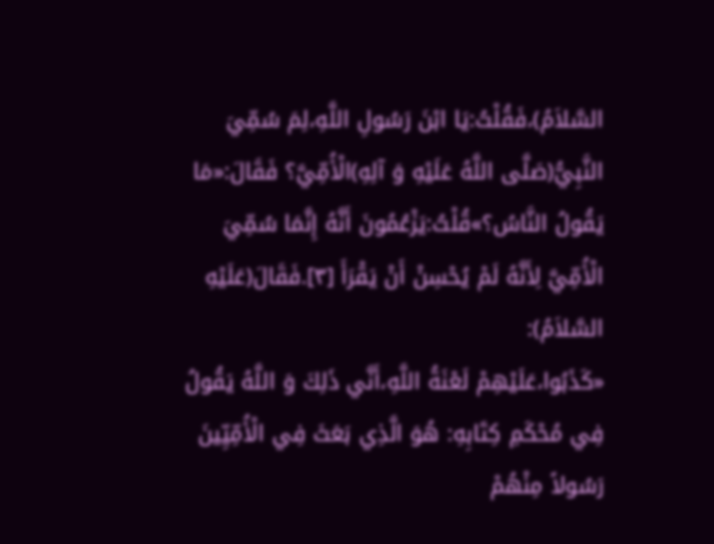السَّلاَمُ)،فَقُلْتُ:يَا ابْنَ رَسُولِ اللَّهِ،لِمَ سُمِّيَ النَّبِيُّ(صَلَّى اللَّهُ عَلَيْهِ وَ آلِهِ)الْأُمِّيَّ؟ فَقَالَ:«مَا يَقُولُ النَّاسُ؟»قُلْتُ:يَزْعُمُونَ أَنَّهُ إِنَّمَا سُمِّيَ الْأُمِّيَّ لِأَنَّهُ لَمْ يُحْسِنْ أَنْ يَقْرَأَ [٣].فَقَالَ(عَلَيْهِ السَّلاَمُ):
«كَذَبُوا،عَلَيْهِمْ لَعْنَةُ اللَّهِ،أَنَّي ذَلِكَ وَ اللَّهُ يَقُولُ فِي مُحْكَمِ كِتَابِهِ: هُوَ الَّذِي بَعَثَ فِي الْأُمِّيِّينَ رَسُولاً مِنْهُمْ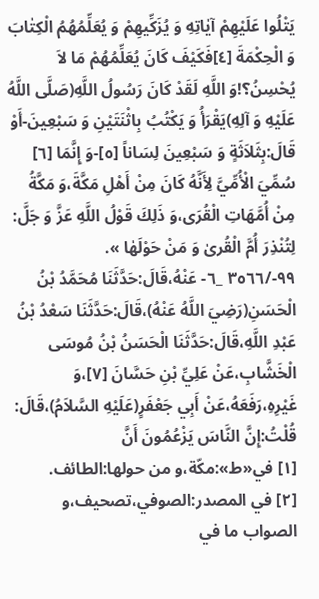يَتْلُوا عَلَيْهِمْ آيٰاتِهِ وَ يُزَكِّيهِمْ وَ يُعَلِّمُهُمُ الْكِتٰابَ وَ الْحِكْمَةَ [٤]فَكَيْفَ كَانَ يُعَلِّمُهُمْ مَا لاَ يُحْسِنُ؟!وَ اللَّهِ لَقَدْ كَانَ رَسُولُ اللَّهِ(صَلَّى اللَّهُ عَلَيْهِ وَ آلِهِ)يَقْرَأُ وَ يَكْتُبُ بِاثْنَتَيْنِ وَ سَبْعِينَ-أَوْ قَالَ:بِثَلاَثَةٍ وَ سَبْعِينَ لِسَاناً [٥]-وَ إِنَّمَا [٦] سُمِّيَ الْأُمِّيَّ لِأَنَّهُ كَانَ مِنْ أَهْلِ مَكَّةَ،وَ مَكَّةُ مِنْ أُمَّهَاتِ الْقُرَى،وَ ذَلِكَ قَوْلُ اللَّهِ عَزَّ وَ جَلَّ: لِتُنْذِرَ أُمَّ الْقُرىٰ وَ مَنْ حَوْلَهٰا ».
٩٩-/٣٥٦٦ _٦- عَنْهُ،قَالَ:حَدَّثَنَا مُحَمَّدُ بْنُ الْحَسَنِ(رَضِيَ اللَّهُ عَنْهُ)،قَالَ:حَدَّثَنَا سَعْدُ بْنُ عَبْدِ اللَّهِ،قَالَ:حَدَّثَنَا الْحَسَنُ بْنُ مُوسَى الْخَشَّابِ،عَنْ عَلِيِّ بْنِ حَسَّانَ [٧]،وَ غَيْرِهِ،رَفَعَهُ،عَنْ أَبِي جَعْفَرٍ(عَلَيْهِ السَّلاَمُ)،قَالَ: قُلْتُ:إِنَّ النَّاسَ يَزْعُمُونَ أَنَّ
[١] في«ط»:مكّة،و من حولها:الطائف.
[٢] في المصدر:الصوفي،تصحيف،و الصواب ما في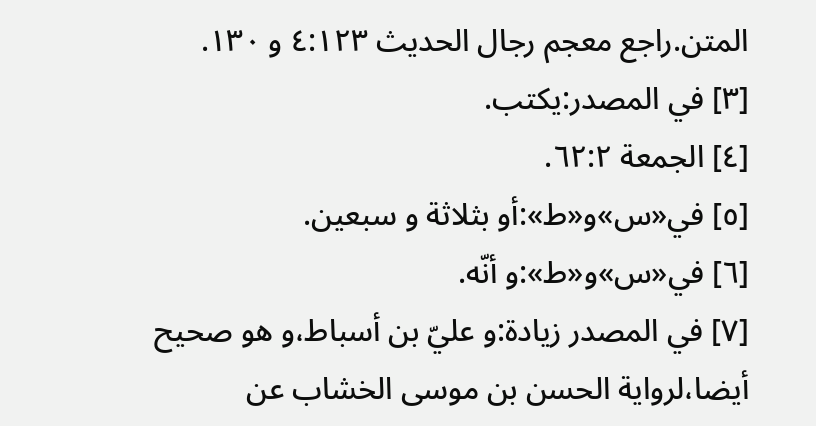المتن.راجع معجم رجال الحديث ٤:١٢٣ و ١٣٠.
[٣] في المصدر:يكتب.
[٤] الجمعة ٦٢:٢.
[٥] في«س»و«ط»:أو بثلاثة و سبعين.
[٦] في«س»و«ط»:و أنّه.
[٧] في المصدر زيادة:و عليّ بن أسباط،و هو صحيح أيضا،لرواية الحسن بن موسى الخشاب عن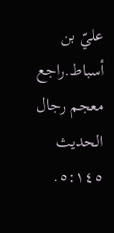عليّ بن أسباط.راجع معجم رجال الحديث ٥:١٤٥.